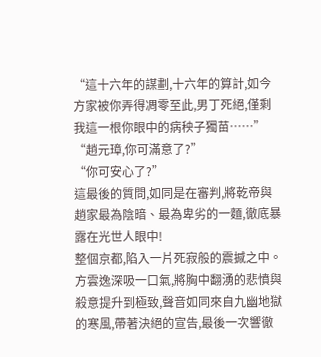“這十六年的謀劃,十六年的算計,如今方家被你弄得凋零至此,男丁死絕,僅剩我這一根你眼中的病秧子獨苗……”
“趙元璋,你可滿意了?”
“你可安心了?”
這最後的質問,如同是在審判,將乾帝與趙家最為陰暗、最為卑劣的一麵,徹底暴露在光世人眼中!
整個京都,陷入一片死寂般的震撼之中。
方雲逸深吸一口氣,將胸中翻湧的悲憤與殺意提升到極致,聲音如同來自九幽地獄的寒風,帶著決絕的宣告,最後一次響徹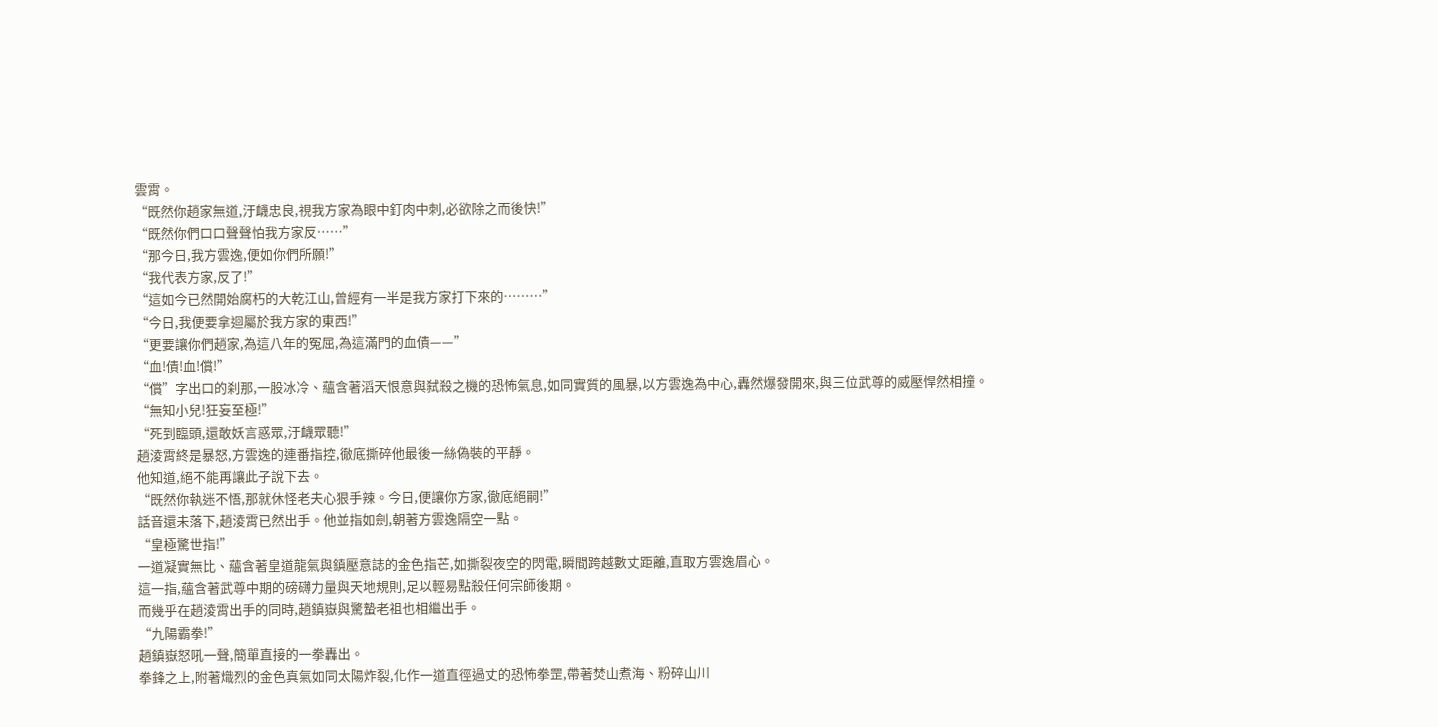雲霄。
“既然你趙家無道,汙衊忠良,視我方家為眼中釘肉中刺,必欲除之而後快!”
“既然你們口口聲聲怕我方家反……”
“那今日,我方雲逸,便如你們所願!”
“我代表方家,反了!”
“這如今已然開始腐朽的大乾江山,曾經有一半是我方家打下來的………”
“今日,我便要拿迴屬於我方家的東西!”
“更要讓你們趙家,為這八年的冤屈,為這滿門的血債——”
“血!債!血!償!”
“償”字出口的刹那,一股冰冷、蘊含著滔天恨意與弑殺之機的恐怖氣息,如同實質的風暴,以方雲逸為中心,轟然爆發開來,與三位武尊的威壓悍然相撞。
“無知小兒!狂妄至極!”
“死到臨頭,還敢妖言惑眾,汙衊眾聽!”
趙淩霄終是暴怒,方雲逸的連番指控,徹底撕碎他最後一絲偽裝的平靜。
他知道,絕不能再讓此子說下去。
“既然你執迷不悟,那就休怪老夫心狠手辣。今日,便讓你方家,徹底絕嗣!”
話音還未落下,趙淩霄已然出手。他並指如劍,朝著方雲逸隔空一點。
“皇極驚世指!”
一道凝實無比、蘊含著皇道龍氣與鎮壓意誌的金色指芒,如撕裂夜空的閃電,瞬間跨越數丈距離,直取方雲逸眉心。
這一指,蘊含著武尊中期的磅礴力量與天地規則,足以輕易點殺任何宗師後期。
而幾乎在趙淩霄出手的同時,趙鎮嶽與驚蟄老祖也相繼出手。
“九陽霸拳!”
趙鎮嶽怒吼一聲,簡單直接的一拳轟出。
拳鋒之上,附著熾烈的金色真氣如同太陽炸裂,化作一道直徑過丈的恐怖拳罡,帶著焚山煮海、粉碎山川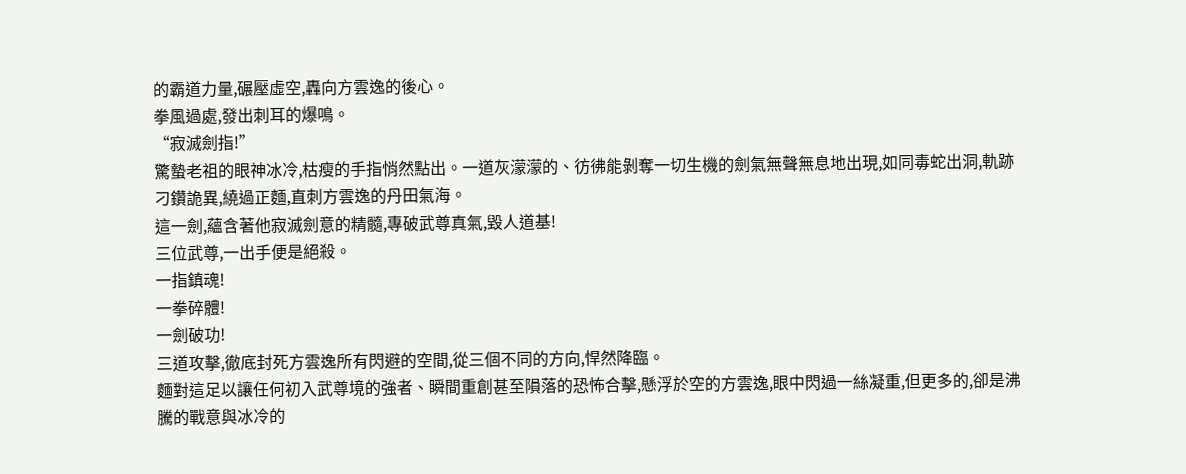的霸道力量,碾壓虛空,轟向方雲逸的後心。
拳風過處,發出刺耳的爆鳴。
“寂滅劍指!”
驚蟄老祖的眼神冰冷,枯瘦的手指悄然點出。一道灰濛濛的、彷彿能剝奪一切生機的劍氣無聲無息地出現,如同毒蛇出洞,軌跡刁鑽詭異,繞過正麵,直刺方雲逸的丹田氣海。
這一劍,蘊含著他寂滅劍意的精髓,專破武尊真氣,毀人道基!
三位武尊,一出手便是絕殺。
一指鎮魂!
一拳碎體!
一劍破功!
三道攻擊,徹底封死方雲逸所有閃避的空間,從三個不同的方向,悍然降臨。
麵對這足以讓任何初入武尊境的強者、瞬間重創甚至隕落的恐怖合擊,懸浮於空的方雲逸,眼中閃過一絲凝重,但更多的,卻是沸騰的戰意與冰冷的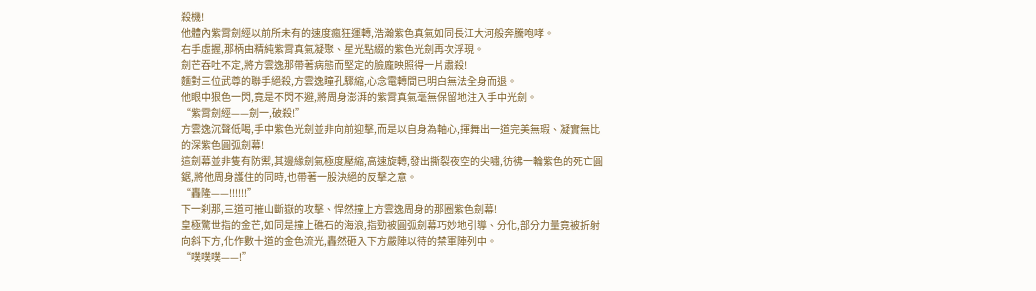殺機!
他體內紫霄劍經以前所未有的速度瘋狂運轉,浩瀚紫色真氣如同長江大河般奔騰咆哮。
右手虛握,那柄由精純紫霄真氣凝聚、星光點綴的紫色光劍再次浮現。
劍芒吞吐不定,將方雲逸那帶著病態而堅定的臉龐映照得一片肅殺!
麵對三位武尊的聯手絕殺,方雲逸瞳孔驟縮,心念電轉間已明白無法全身而退。
他眼中狠色一閃,竟是不閃不避,將周身澎湃的紫霄真氣毫無保留地注入手中光劍。
“紫霄劍經——劍一,破殺!”
方雲逸沉聲低喝,手中紫色光劍並非向前迎擊,而是以自身為軸心,揮舞出一道完美無瑕、凝實無比的深紫色圓弧劍幕!
這劍幕並非隻有防禦,其邊緣劍氣極度壓縮,高速旋轉,發出撕裂夜空的尖嘯,彷彿一輪紫色的死亡圓鋸,將他周身護住的同時,也帶著一股決絕的反擊之意。
“轟隆——!!!!!!”
下一刹那,三道可摧山斷嶽的攻擊、悍然撞上方雲逸周身的那圈紫色劍幕!
皇極驚世指的金芒,如同是撞上礁石的海浪,指勁被圓弧劍幕巧妙地引導、分化,部分力量竟被折射向斜下方,化作數十道的金色流光,轟然砸入下方嚴陣以待的禁軍陣列中。
“噗噗噗——!”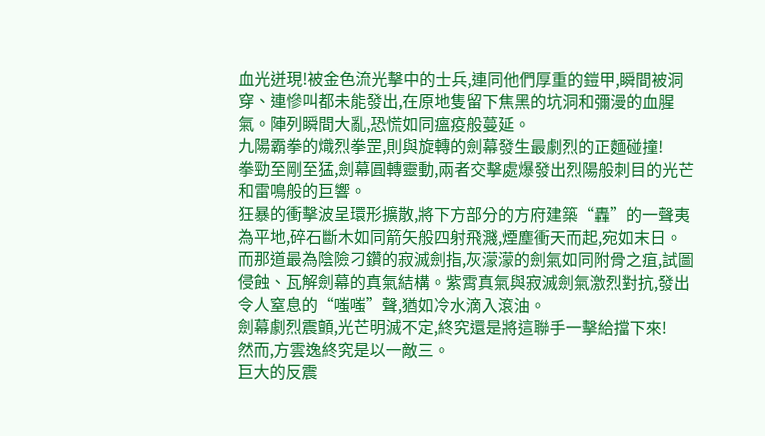血光迸現!被金色流光擊中的士兵,連同他們厚重的鎧甲,瞬間被洞穿、連慘叫都未能發出,在原地隻留下焦黑的坑洞和彌漫的血腥氣。陣列瞬間大亂,恐慌如同瘟疫般蔓延。
九陽霸拳的熾烈拳罡,則與旋轉的劍幕發生最劇烈的正麵碰撞!
拳勁至剛至猛,劍幕圓轉靈動,兩者交擊處爆發出烈陽般刺目的光芒和雷鳴般的巨響。
狂暴的衝擊波呈環形擴散,將下方部分的方府建築“轟”的一聲夷為平地,碎石斷木如同箭矢般四射飛濺,煙塵衝天而起,宛如末日。
而那道最為陰險刁鑽的寂滅劍指,灰濛濛的劍氣如同附骨之疽,試圖侵蝕、瓦解劍幕的真氣結構。紫霄真氣與寂滅劍氣激烈對抗,發出令人窒息的“嗤嗤”聲,猶如冷水滴入滾油。
劍幕劇烈震顫,光芒明滅不定,終究還是將這聯手一擊給擋下來!
然而,方雲逸終究是以一敵三。
巨大的反震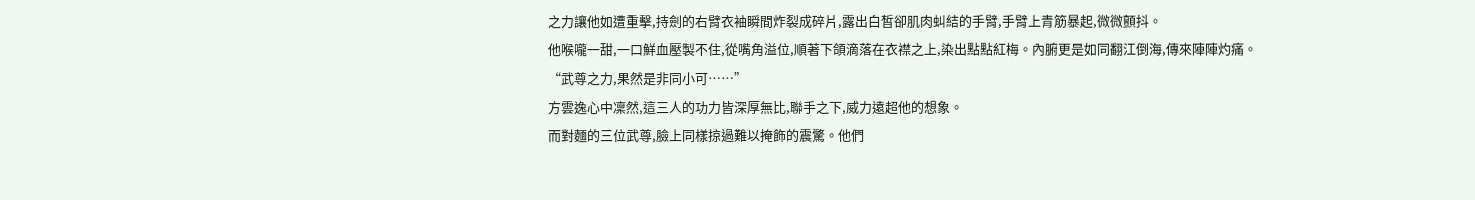之力讓他如遭重擊,持劍的右臂衣袖瞬間炸裂成碎片,露出白皙卻肌肉虯結的手臂,手臂上青筋暴起,微微顫抖。
他喉嚨一甜,一口鮮血壓製不住,從嘴角溢位,順著下頜滴落在衣襟之上,染出點點紅梅。內腑更是如同翻江倒海,傳來陣陣灼痛。
“武尊之力,果然是非同小可……”
方雲逸心中凜然,這三人的功力皆深厚無比,聯手之下,威力遠超他的想象。
而對麵的三位武尊,臉上同樣掠過難以掩飾的震驚。他們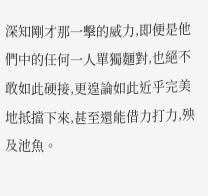深知剛才那一擊的威力,即便是他們中的任何一人單獨麵對,也絕不敢如此硬接,更遑論如此近乎完美地抵擋下來,甚至還能借力打力,殃及池魚。